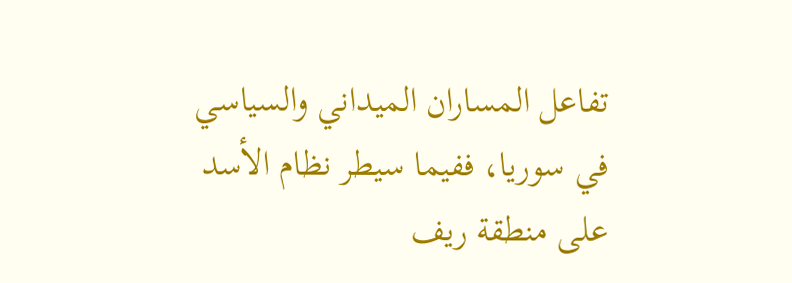تفاعل المساران الميداني والسياسي في سوريا، ففيما سيطر نظام الأسد على منطقة ريف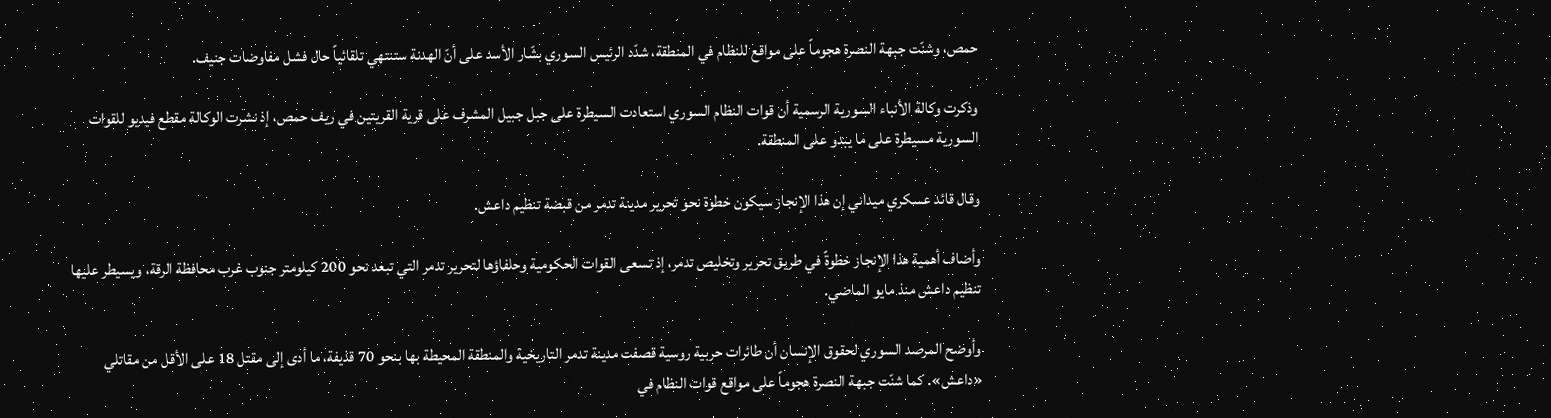حمص، وشنّت جبهة النصرة هجوماً على مواقع للنظام في المنطقة، شدّد الرئيس السوري بشّار الأسد على أنّ الهدنة ستنتهي تلقائياً حال فشل مفاوضات جنيف.

وذكرت وكالة الأنباء السورية الرسمية أن قوات النظام السوري استعادت السيطرة على جبل جبيل المشرف على قرية القريتين في ريف حمص، إذ نشرت الوكالة مقطع فيديو للقوات السورية مسيطرة على ما يبدو على المنطقة.

وقال قائد عسكري ميداني إن هذا الإنجاز سيكون خطوة نحو تحرير مدينة تدمر من قبضة تنظيم داعش.

وأضاف أهمية هذا الإنجاز خطوةً في طريق تحرير وتخليص تدمر، إذ تسعى القوات الحكومية وحلفاؤها لتحرير تدمر التي تبعد نحو 200 كيلومتر جنوب غرب محافظة الرقة، ويسيطر عليها تنظيم داعش منذ مايو الماضي.

وأوضح المرصد السوري لحقوق الإنسان أن طائرات حربية روسية قصفت مدينة تدمر التاريخية والمنطقة المحيطة بها بنحو 70 قذيفة، ما أدى إلى مقتل 18 على الأقل من مقاتلي «داعش». كما شنّت جبهة النصرة هجوماً على مواقع قوات النظام في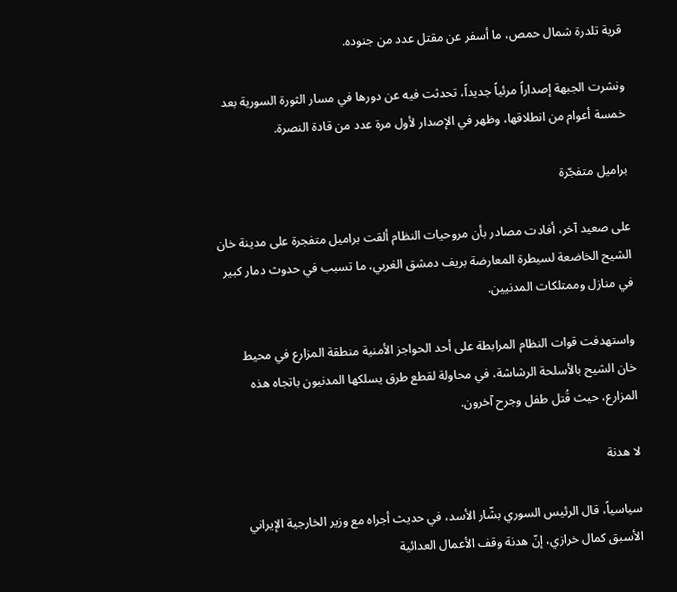قرية تلدرة شمال حمص، ما أسفر عن مقتل عدد من جنوده.

ونشرت الجبهة إصداراً مرئياً جديداً، تحدثت فيه عن دورها في مسار الثورة السورية بعد خمسة أعوام من انطلاقها، وظهر في الإصدار لأول مرة عدد من قادة النصرة.

براميل متفجّرة

على صعيد آخر، أفادت مصادر بأن مروحيات النظام ألقت براميل متفجرة على مدينة خان الشيح الخاضعة لسيطرة المعارضة بريف دمشق الغربي، ما تسبب في حدوث دمار كبير في منازل وممتلكات المدنيين.

واستهدفت قوات النظام المرابطة على أحد الحواجز الأمنية منطقة المزارع في محيط خان الشيح بالأسلحة الرشاشة، في محاولة لقطع طرق يسلكها المدنيون باتجاه هذه المزارع، حيث قُتل طفل وجرح آخرون.

لا هدنة

سياسياً، قال الرئيس السوري بشّار الأسد، في حديث أجراه مع وزير الخارجية الإيراني الأسبق كمال خرازي، إنّ هدنة وقف الأعمال العدائية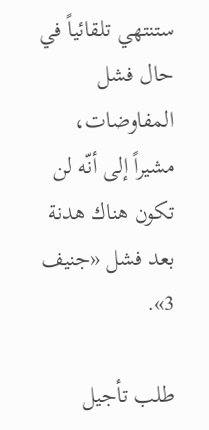ستنتهي تلقائياً في حال فشل المفاوضات، مشيراً إلى أنّه لن تكون هناك هدنة بعد فشل «جنيف 3».

طلب تأجيل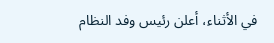في الأثناء، أعلن رئيس وفد النظام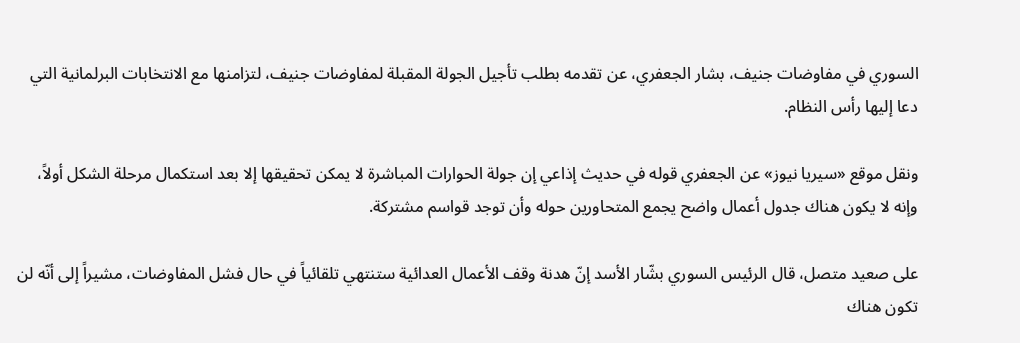السوري في مفاوضات جنيف، بشار الجعفري، عن تقدمه بطلب تأجيل الجولة المقبلة لمفاوضات جنيف، لتزامنها مع الانتخابات البرلمانية التي دعا إليها رأس النظام.

ونقل موقع «سيريا نيوز» عن الجعفري قوله في حديث إذاعي إن جولة الحوارات المباشرة لا يمكن تحقيقها إلا بعد استكمال مرحلة الشكل أولاً، وإنه لا يكون هناك جدول أعمال واضح يجمع المتحاورين حوله وأن توجد قواسم مشتركة.

على صعيد متصل، قال الرئيس السوري بشّار الأسد إنّ هدنة وقف الأعمال العدائية ستنتهي تلقائياً في حال فشل المفاوضات، مشيراً إلى أنّه لن تكون هناك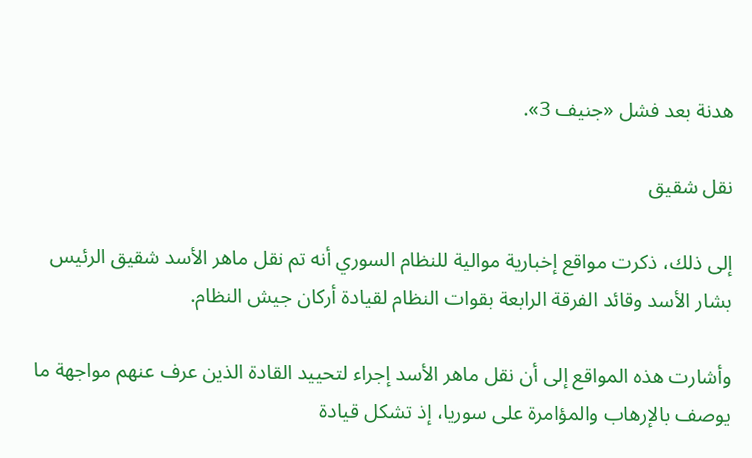هدنة بعد فشل «جنيف 3».

نقل شقيق

إلى ذلك، ذكرت مواقع إخبارية موالية للنظام السوري أنه تم نقل ماهر الأسد شقيق الرئيس بشار الأسد وقائد الفرقة الرابعة بقوات النظام لقيادة أركان جيش النظام.

وأشارت هذه المواقع إلى أن نقل ماهر الأسد إجراء لتحييد القادة الذين عرف عنهم مواجهة ما يوصف بالإرهاب والمؤامرة على سوريا، إذ تشكل قيادة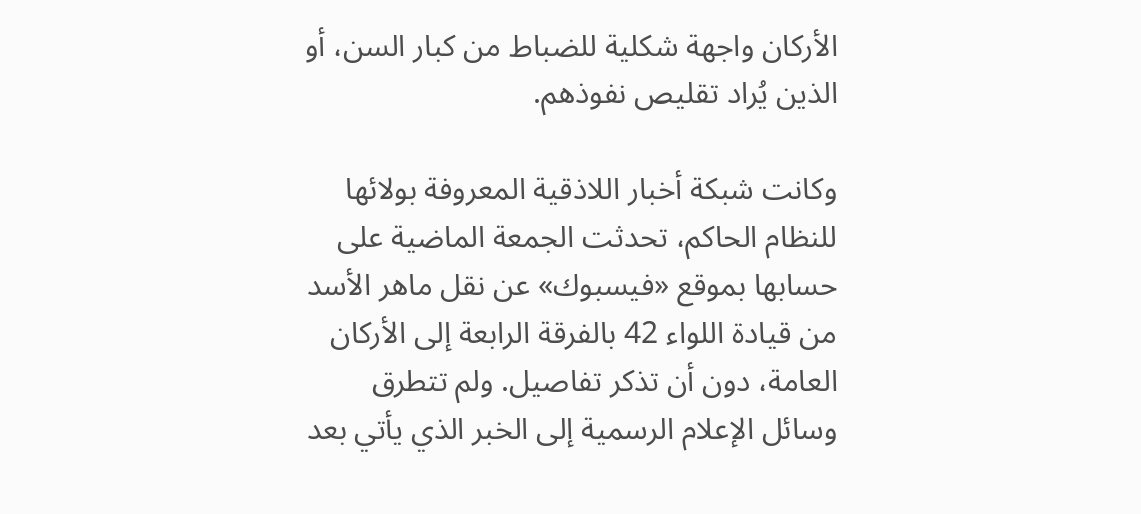الأركان واجهة شكلية للضباط من كبار السن، أو الذين يُراد تقليص نفوذهم.

وكانت شبكة أخبار اللاذقية المعروفة بولائها للنظام الحاكم، تحدثت الجمعة الماضية على حسابها بموقع «فيسبوك» عن نقل ماهر الأسد من قيادة اللواء 42 بالفرقة الرابعة إلى الأركان العامة، دون أن تذكر تفاصيل. ولم تتطرق وسائل الإعلام الرسمية إلى الخبر الذي يأتي بعد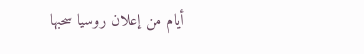أيام من إعلان روسيا سحبها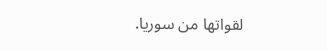لقواتها من سوريا.